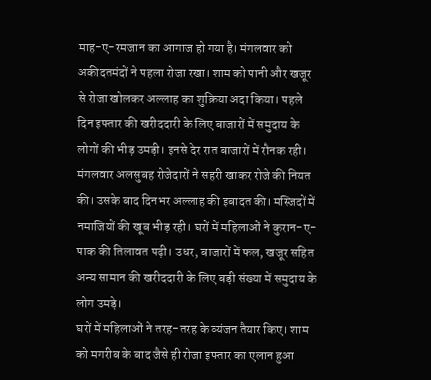माह-ए-रमजान का आगाज हो गया है। मंगलवार को अकीदतमंदों ने पहला रोजा रखा। शाम को पानी और खजूर से रोजा खोलकर अल्लाह का शुक्रिया अदा किया। पहले दिन इफ्तार की खरीददारी के लिए बाजारों में समुदाय के लोगों की भीड़ उमड़ी। इनसे देर रात बाजारों में रौनक रही।
मंगलवार अलसुबह रोजेदारों ने सहरी खाकर रोजे की नियत की। उसके बाद दिनभर अल्लाह की इबादत की। मस्जिदों में नमाजियों की खूब भीड़ रही। घरों में महिलाओं ने कुरान-ए-पाक की तिलावत पढ़ी। उधर, बाजारों में फल, खजूर सहित अन्य सामान की खरीददारी के लिए बड़ी संख्या में समुदाय के लोग उमड़े।
घरों में महिलाओं ने तरह-तरह के व्यंजन तैयार किए। शाम को मगरीब के बाद जैसे ही रोजा इफ्तार का एलान हुआ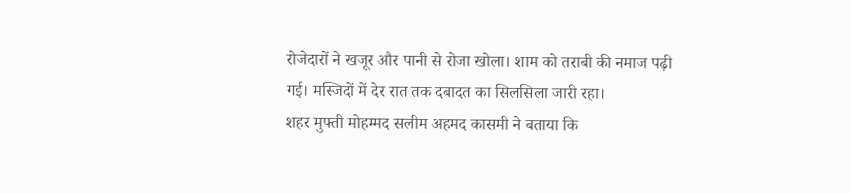रोजेदारों ने खजूर और पानी से रोजा खोला। शाम को तराबी की नमाज पढ़ी गई। मस्जिदों में देर रात तक दबादत का सिलसिला जारी रहा।
शहर मुफ्ती मोहम्मद सलीम अहमद कासमी ने बताया कि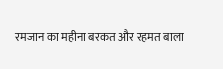रमजान का महीना बरकत और रहमत बाला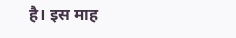है। इस माह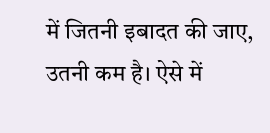में जितनी इबादत की जाए, उतनी कम है। ऐसे में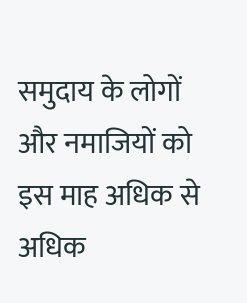समुदाय के लोगों और नमाजियों को इस माह अधिक से अधिक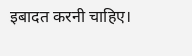इबादत करनी चाहिए।